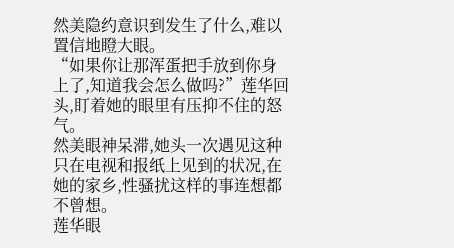然美隐约意识到发生了什么,难以置信地瞪大眼。
“如果你让那浑蛋把手放到你身上了,知道我会怎么做吗?”莲华回头,盯着她的眼里有压抑不住的怒气。
然美眼神呆滞,她头一次遇见这种只在电视和报纸上见到的状况,在她的家乡,性骚扰这样的事连想都不曾想。
莲华眼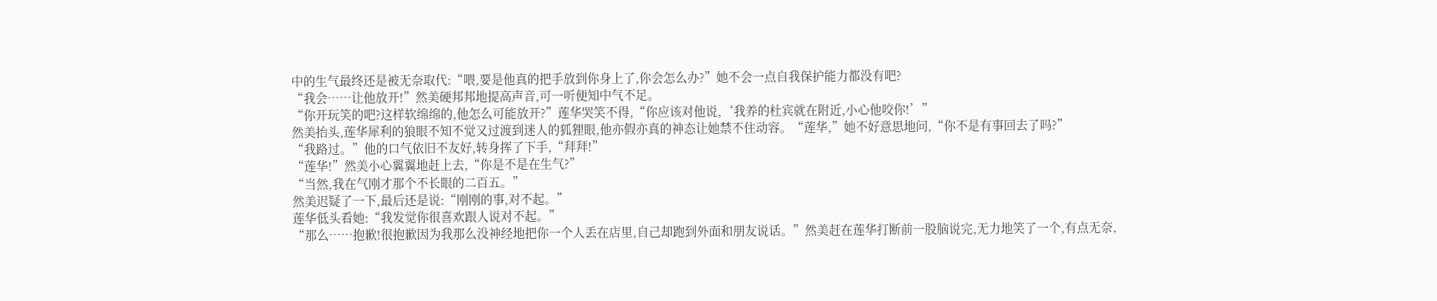中的生气最终还是被无奈取代:“喂,要是他真的把手放到你身上了,你会怎么办?”她不会一点自我保护能力都没有吧?
“我会……让他放开!”然美硬邦邦地提高声音,可一听便知中气不足。
“你开玩笑的吧?这样软绵绵的,他怎么可能放开?”莲华哭笑不得,“你应该对他说,‘我养的杜宾就在附近,小心他咬你!’”
然美抬头,莲华犀利的狼眼不知不觉又过渡到迷人的狐狸眼,他亦假亦真的神态让她禁不住动容。“莲华,”她不好意思地问,“你不是有事回去了吗?”
“我路过。”他的口气依旧不友好,转身挥了下手,“拜拜!”
“莲华!”然美小心翼翼地赶上去,“你是不是在生气?”
“当然,我在气刚才那个不长眼的二百五。”
然美迟疑了一下,最后还是说:“刚刚的事,对不起。”
莲华低头看她:“我发觉你很喜欢跟人说对不起。”
“那么……抱歉!很抱歉因为我那么没神经地把你一个人丢在店里,自己却跑到外面和朋友说话。”然美赶在莲华打断前一股脑说完,无力地笑了一个,有点无奈,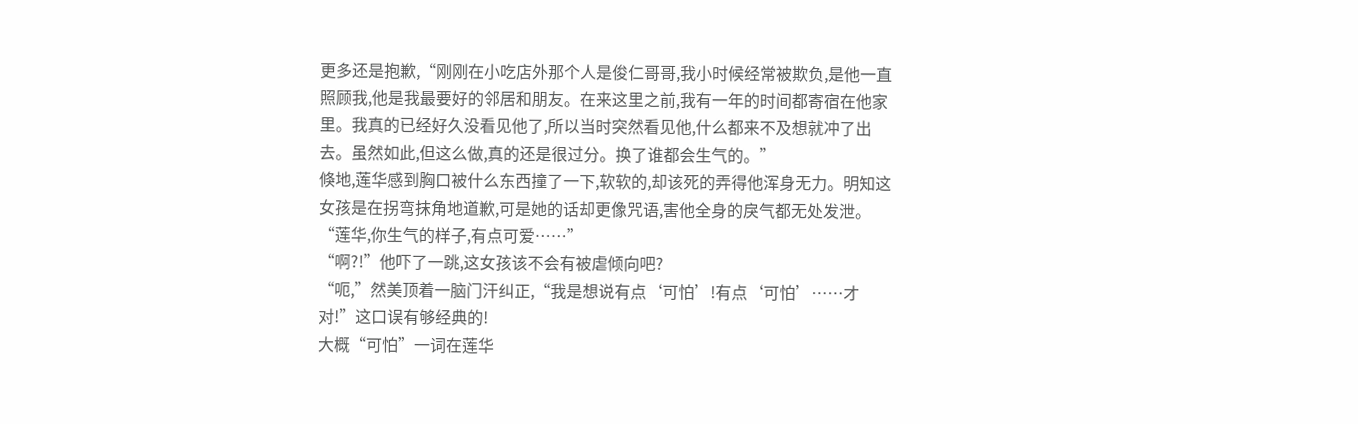更多还是抱歉,“刚刚在小吃店外那个人是俊仁哥哥,我小时候经常被欺负,是他一直照顾我,他是我最要好的邻居和朋友。在来这里之前,我有一年的时间都寄宿在他家里。我真的已经好久没看见他了,所以当时突然看见他,什么都来不及想就冲了出去。虽然如此,但这么做,真的还是很过分。换了谁都会生气的。”
倏地,莲华感到胸口被什么东西撞了一下,软软的,却该死的弄得他浑身无力。明知这女孩是在拐弯抹角地道歉,可是她的话却更像咒语,害他全身的戾气都无处发泄。
“莲华,你生气的样子,有点可爱……”
“啊?!”他吓了一跳,这女孩该不会有被虐倾向吧?
“呃,”然美顶着一脑门汗纠正,“我是想说有点‘可怕’!有点‘可怕’……才对!”这口误有够经典的!
大概“可怕”一词在莲华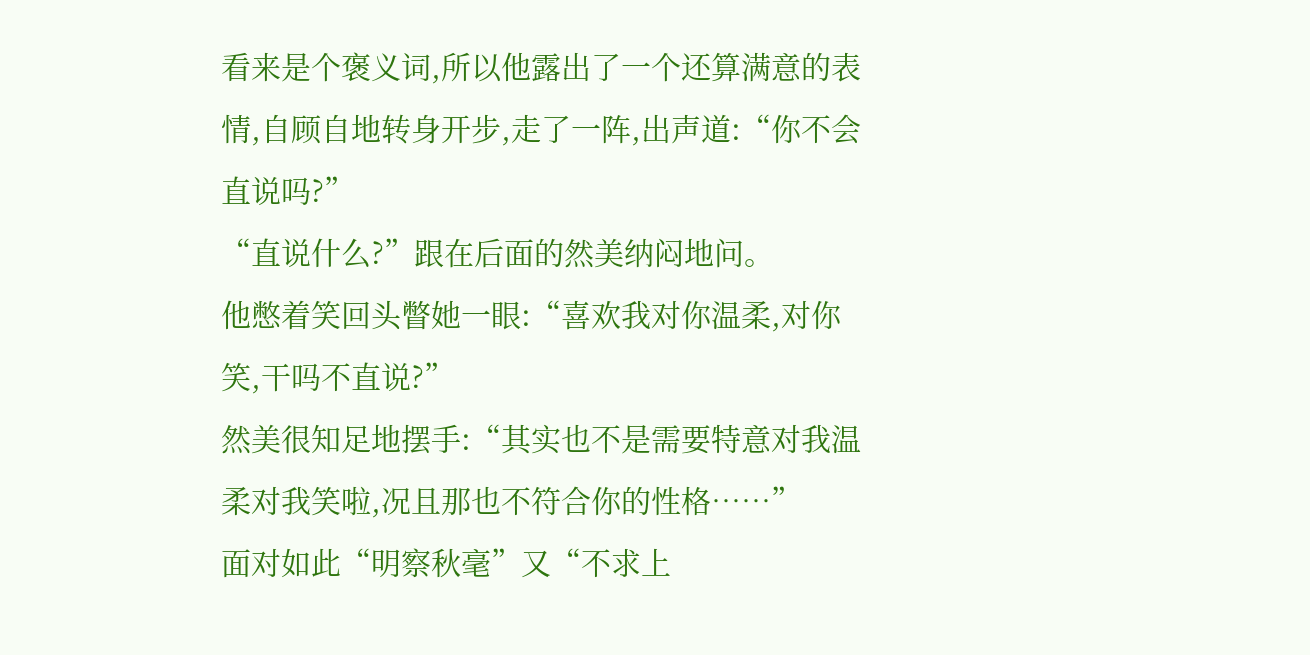看来是个褒义词,所以他露出了一个还算满意的表情,自顾自地转身开步,走了一阵,出声道:“你不会直说吗?”
“直说什么?”跟在后面的然美纳闷地问。
他憋着笑回头瞥她一眼:“喜欢我对你温柔,对你笑,干吗不直说?”
然美很知足地摆手:“其实也不是需要特意对我温柔对我笑啦,况且那也不符合你的性格……”
面对如此“明察秋毫”又“不求上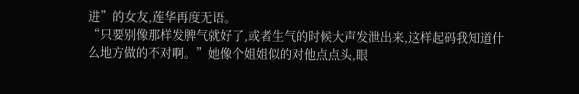进”的女友,莲华再度无语。
“只要别像那样发脾气就好了,或者生气的时候大声发泄出来,这样起码我知道什么地方做的不对啊。”她像个姐姐似的对他点点头,眼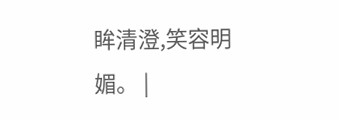眸清澄,笑容明媚。 |